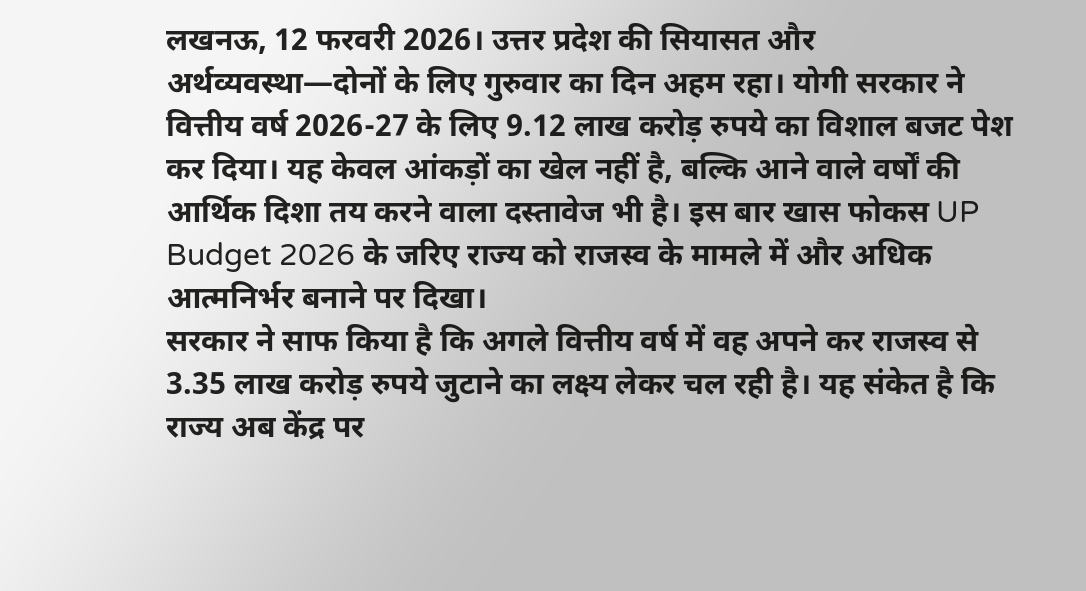लखनऊ, 12 फरवरी 2026। उत्तर प्रदेश की सियासत और अर्थव्यवस्था—दोनों के लिए गुरुवार का दिन अहम रहा। योगी सरकार ने वित्तीय वर्ष 2026-27 के लिए 9.12 लाख करोड़ रुपये का विशाल बजट पेश कर दिया। यह केवल आंकड़ों का खेल नहीं है, बल्कि आने वाले वर्षों की आर्थिक दिशा तय करने वाला दस्तावेज भी है। इस बार खास फोकस UP Budget 2026 के जरिए राज्य को राजस्व के मामले में और अधिक आत्मनिर्भर बनाने पर दिखा।
सरकार ने साफ किया है कि अगले वित्तीय वर्ष में वह अपने कर राजस्व से 3.35 लाख करोड़ रुपये जुटाने का लक्ष्य लेकर चल रही है। यह संकेत है कि राज्य अब केंद्र पर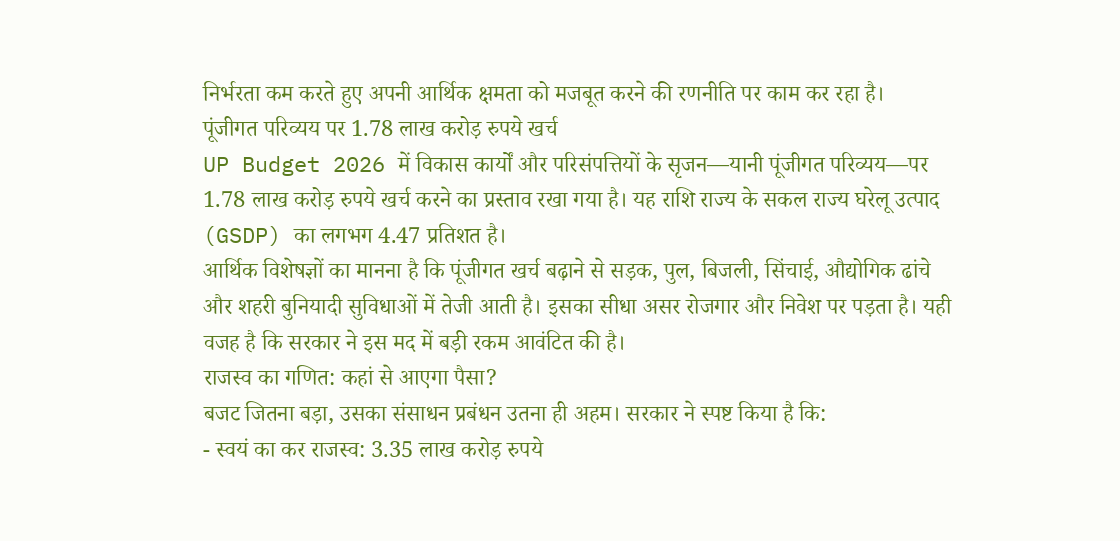निर्भरता कम करते हुए अपनी आर्थिक क्षमता को मजबूत करने की रणनीति पर काम कर रहा है।
पूंजीगत परिव्यय पर 1.78 लाख करोड़ रुपये खर्च
UP Budget 2026 में विकास कार्यों और परिसंपत्तियों के सृजन—यानी पूंजीगत परिव्यय—पर 1.78 लाख करोड़ रुपये खर्च करने का प्रस्ताव रखा गया है। यह राशि राज्य के सकल राज्य घरेलू उत्पाद (GSDP) का लगभग 4.47 प्रतिशत है।
आर्थिक विशेषज्ञों का मानना है कि पूंजीगत खर्च बढ़ाने से सड़क, पुल, बिजली, सिंचाई, औद्योगिक ढांचे और शहरी बुनियादी सुविधाओं में तेजी आती है। इसका सीधा असर रोजगार और निवेश पर पड़ता है। यही वजह है कि सरकार ने इस मद में बड़ी रकम आवंटित की है।
राजस्व का गणित: कहां से आएगा पैसा?
बजट जितना बड़ा, उसका संसाधन प्रबंधन उतना ही अहम। सरकार ने स्पष्ट किया है कि:
- स्वयं का कर राजस्व: 3.35 लाख करोड़ रुपये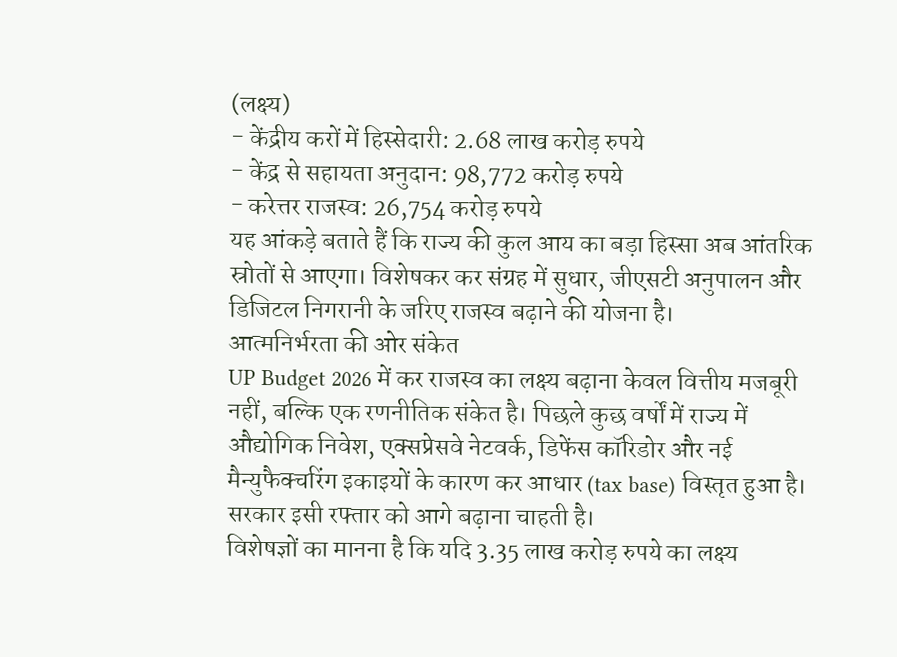(लक्ष्य)
- केंद्रीय करों में हिस्सेदारी: 2.68 लाख करोड़ रुपये
- केंद्र से सहायता अनुदान: 98,772 करोड़ रुपये
- करेत्तर राजस्व: 26,754 करोड़ रुपये
यह आंकड़े बताते हैं कि राज्य की कुल आय का बड़ा हिस्सा अब आंतरिक स्रोतों से आएगा। विशेषकर कर संग्रह में सुधार, जीएसटी अनुपालन और डिजिटल निगरानी के जरिए राजस्व बढ़ाने की योजना है।
आत्मनिर्भरता की ओर संकेत
UP Budget 2026 में कर राजस्व का लक्ष्य बढ़ाना केवल वित्तीय मजबूरी नहीं, बल्कि एक रणनीतिक संकेत है। पिछले कुछ वर्षों में राज्य में औद्योगिक निवेश, एक्सप्रेसवे नेटवर्क, डिफेंस कॉरिडोर और नई मैन्युफैक्चरिंग इकाइयों के कारण कर आधार (tax base) विस्तृत हुआ है। सरकार इसी रफ्तार को आगे बढ़ाना चाहती है।
विशेषज्ञों का मानना है कि यदि 3.35 लाख करोड़ रुपये का लक्ष्य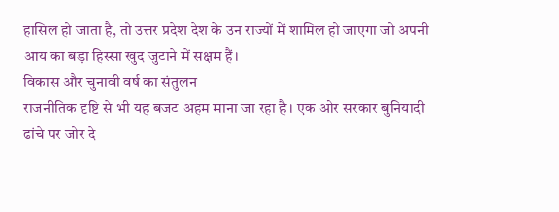हासिल हो जाता है, तो उत्तर प्रदेश देश के उन राज्यों में शामिल हो जाएगा जो अपनी आय का बड़ा हिस्सा खुद जुटाने में सक्षम हैं।
विकास और चुनावी वर्ष का संतुलन
राजनीतिक दृष्टि से भी यह बजट अहम माना जा रहा है। एक ओर सरकार बुनियादी ढांचे पर जोर दे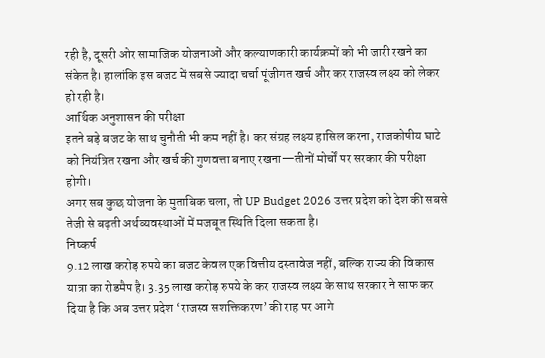रही है, दूसरी ओर सामाजिक योजनाओं और कल्याणकारी कार्यक्रमों को भी जारी रखने का संकेत है। हालांकि इस बजट में सबसे ज्यादा चर्चा पूंजीगत खर्च और कर राजस्व लक्ष्य को लेकर हो रही है।
आर्थिक अनुशासन की परीक्षा
इतने बड़े बजट के साथ चुनौती भी कम नहीं है। कर संग्रह लक्ष्य हासिल करना, राजकोषीय घाटे को नियंत्रित रखना और खर्च की गुणवत्ता बनाए रखना—तीनों मोर्चों पर सरकार की परीक्षा होगी।
अगर सब कुछ योजना के मुताबिक चला, तो UP Budget 2026 उत्तर प्रदेश को देश की सबसे तेजी से बढ़ती अर्थव्यवस्थाओं में मजबूत स्थिति दिला सकता है।
निष्कर्ष
9.12 लाख करोड़ रुपये का बजट केवल एक वित्तीय दस्तावेज नहीं, बल्कि राज्य की विकास यात्रा का रोडमैप है। 3.35 लाख करोड़ रुपये के कर राजस्व लक्ष्य के साथ सरकार ने साफ कर दिया है कि अब उत्तर प्रदेश ‘राजस्व सशक्तिकरण’ की राह पर आगे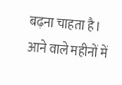बढ़ना चाहता है। आने वाले महीनों में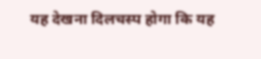यह देखना दिलचस्प होगा कि यह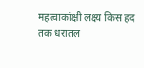महत्वाकांक्षी लक्ष्य किस हद तक धरातल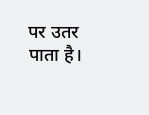पर उतर पाता है।